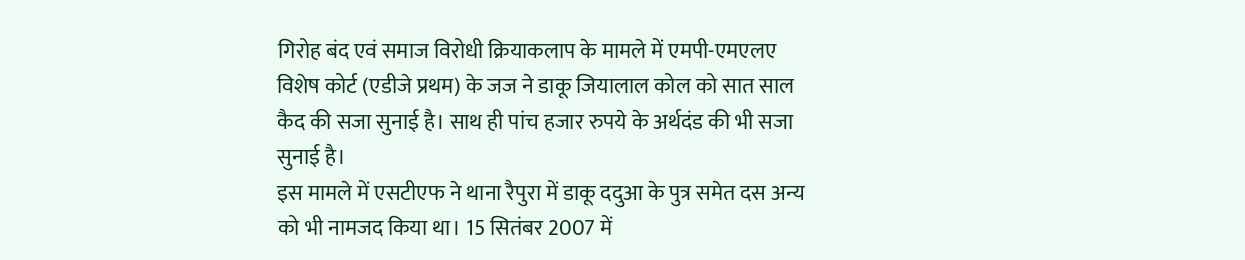गिरोह बंद एवं समाज विरोधी क्रियाकलाप के मामले में एमपी-एमएलए विशेष कोर्ट (एडीजे प्रथम) के जज ने डाकू जियालाल कोल को सात साल कैद की सजा सुनाई है। साथ ही पांच हजार रुपये के अर्थदंड की भी सजा सुनाई है।
इस मामले में एसटीएफ ने थाना रैपुरा में डाकू ददुआ के पुत्र समेत दस अन्य को भी नामजद किया था। 15 सितंबर 2007 में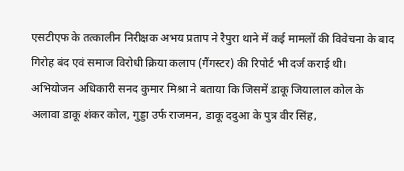एसटीएफ के तत्कालीन निरीक्षक अभय प्रताप ने रैपुरा थाने में कई मामलों की विवेचना के बाद गिरोह बंद एवं समाज विरोधी क्रिया कलाप (गैंगस्टर) की रिपोर्ट भी दर्ज कराई थी।
अभियोजन अधिकारी सनद कुमार मिश्रा ने बताया कि जिसमें डाकू जियालाल कोल के अलावा डाकू शंकर कोल, गुड्डा उर्फ राजमन, डाकू ददुआ के पुत्र वीर सिंह,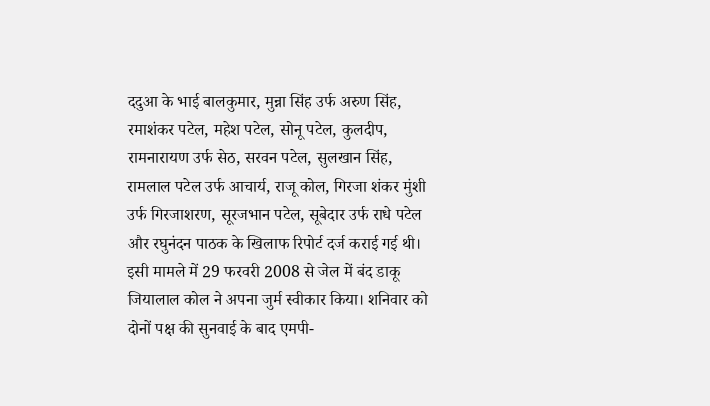ददुआ के भाई बालकुमार, मुन्ना सिंह उर्फ अरुण सिंह, रमाशंकर पटेल, महेश पटेल, सोनू पटेल, कुलदीप, रामनारायण उर्फ सेठ, सरवन पटेल, सुलखान सिंह, रामलाल पटेल उर्फ आचार्य, राजू कोल, गिरजा शंकर मुंशी उर्फ गिरजाशरण, सूरजभान पटेल, सूबेदार उर्फ राधे पटेल और रघुनंदन पाठक के खिलाफ रिपोर्ट दर्ज कराई गई थी।
इसी मामले में 29 फरवरी 2008 से जेल में बंद डाकू जियालाल कोल ने अपना जुर्म स्वीकार किया। शनिवार को दोनों पक्ष की सुनवाई के बाद एमपी-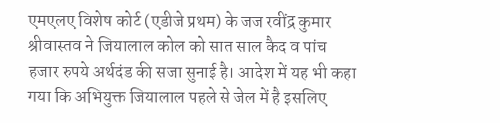एमएलए विशेष कोर्ट (एडीजे प्रथम) के जज रवींद्र कुमार श्रीवास्तव ने जियालाल कोल को सात साल कैद व पांच हजार रुपये अर्थदंड की सजा सुनाई है। आदेश में यह भी कहा गया कि अभियुक्त जियालाल पहले से जेल में है इसलिए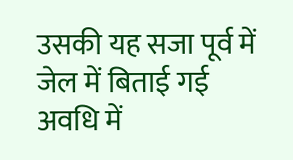उसकी यह सजा पूर्व में जेल में बिताई गई अवधि में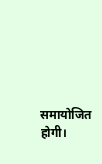समायोजित होगी।